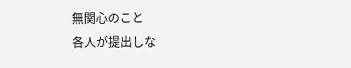無関心のこと
各人が提出しな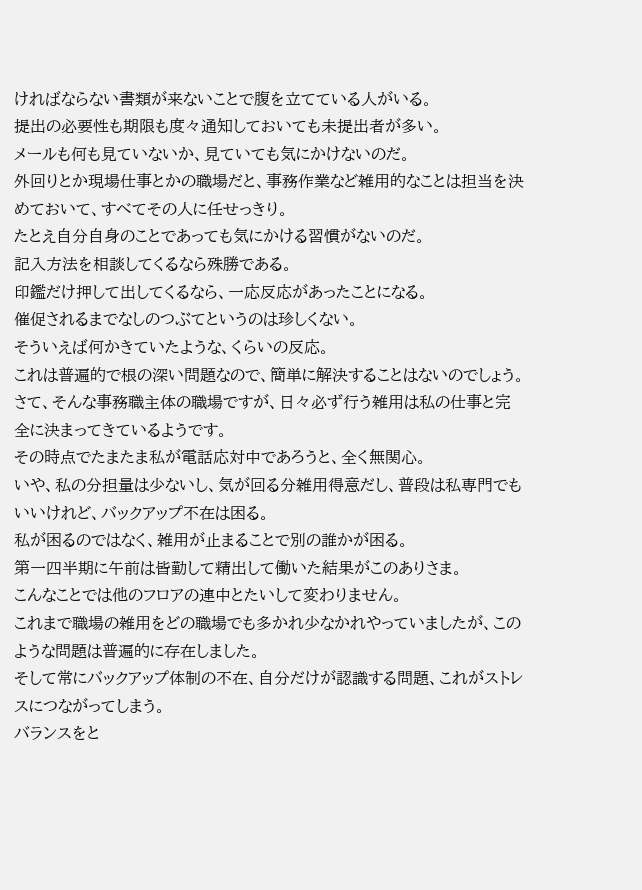ければならない書類が来ないことで腹を立てている人がいる。
提出の必要性も期限も度々通知しておいても未提出者が多い。
メールも何も見ていないか、見ていても気にかけないのだ。
外回りとか現場仕事とかの職場だと、事務作業など雑用的なことは担当を決めておいて、すべてその人に任せっきり。
たとえ自分自身のことであっても気にかける習慣がないのだ。
記入方法を相談してくるなら殊勝である。
印鑑だけ押して出してくるなら、一応反応があったことになる。
催促されるまでなしのつぶてというのは珍しくない。
そういえば何かきていたような、くらいの反応。
これは普遍的で根の深い問題なので、簡単に解決することはないのでしょう。
さて、そんな事務職主体の職場ですが、日々必ず行う雑用は私の仕事と完全に決まってきているようです。
その時点でたまたま私が電話応対中であろうと、全く無関心。
いや、私の分担量は少ないし、気が回る分雑用得意だし、普段は私専門でもいいけれど、バックアップ不在は困る。
私が困るのではなく、雑用が止まることで別の誰かが困る。
第一四半期に午前は皆勤して精出して働いた結果がこのありさま。
こんなことでは他のフロアの連中とたいして変わりません。
これまで職場の雑用をどの職場でも多かれ少なかれやっていましたが、このような問題は普遍的に存在しました。
そして常にバックアップ体制の不在、自分だけが認識する問題、これがストレスにつながってしまう。
バランスをと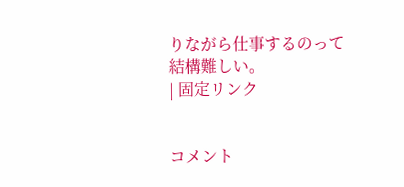りながら仕事するのって結構難しい。
| 固定リンク


コメント